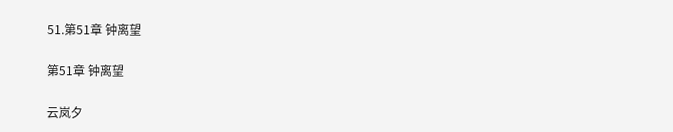51.第51章 钟离望

第51章 钟离望

云岚夕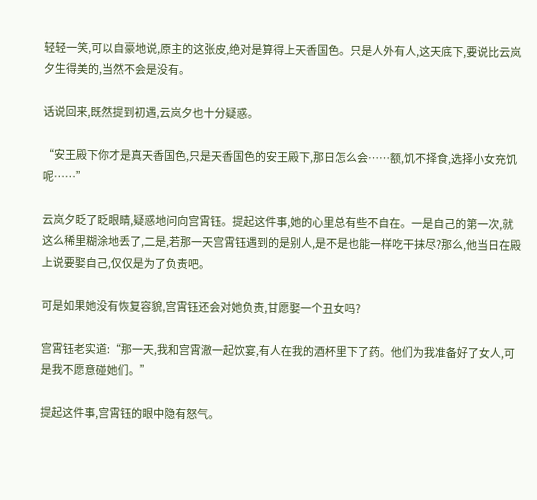轻轻一笑,可以自豪地说,原主的这张皮,绝对是算得上天香国色。只是人外有人,这天底下,要说比云岚夕生得美的,当然不会是没有。

话说回来,既然提到初遇,云岚夕也十分疑惑。

“安王殿下你才是真天香国色,只是天香国色的安王殿下,那日怎么会……额,饥不择食,选择小女充饥呢……”

云岚夕眨了眨眼睛,疑惑地问向宫霄钰。提起这件事,她的心里总有些不自在。一是自己的第一次,就这么稀里糊涂地丢了,二是,若那一天宫霄钰遇到的是别人,是不是也能一样吃干抹尽?那么,他当日在殿上说要娶自己,仅仅是为了负责吧。

可是如果她没有恢复容貌,宫霄钰还会对她负责,甘愿娶一个丑女吗?

宫霄钰老实道:“那一天,我和宫霄澈一起饮宴,有人在我的酒杯里下了药。他们为我准备好了女人,可是我不愿意碰她们。”

提起这件事,宫霄钰的眼中隐有怒气。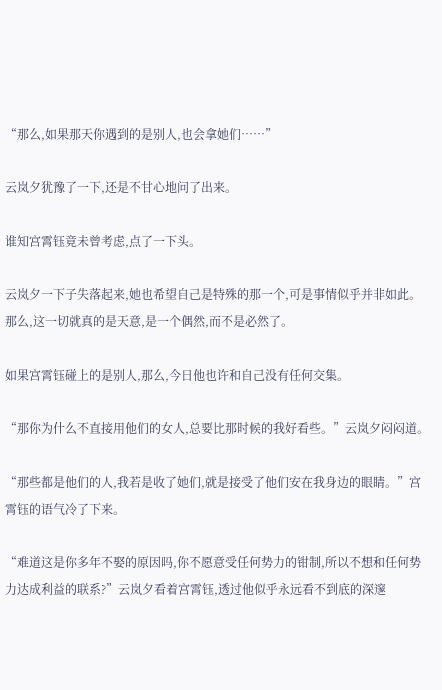“那么,如果那天你遇到的是别人,也会拿她们……”

云岚夕犹豫了一下,还是不甘心地问了出来。

谁知宫霄钰竟未曾考虑,点了一下头。

云岚夕一下子失落起来,她也希望自己是特殊的那一个,可是事情似乎并非如此。那么,这一切就真的是天意,是一个偶然,而不是必然了。

如果宫霄钰碰上的是别人,那么,今日他也许和自己没有任何交集。

“那你为什么不直接用他们的女人,总要比那时候的我好看些。”云岚夕闷闷道。

“那些都是他们的人,我若是收了她们,就是接受了他们安在我身边的眼睛。”宫霄钰的语气冷了下来。

“难道这是你多年不娶的原因吗,你不愿意受任何势力的钳制,所以不想和任何势力达成利益的联系?”云岚夕看着宫霄钰,透过他似乎永远看不到底的深邃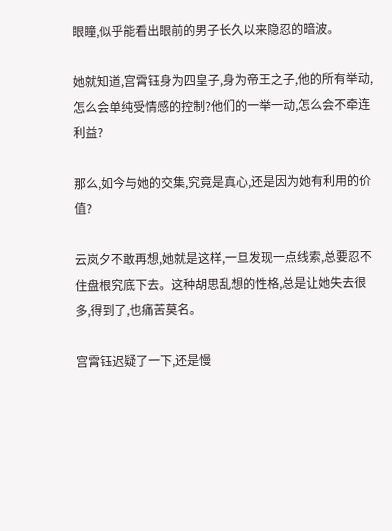眼瞳,似乎能看出眼前的男子长久以来隐忍的暗波。

她就知道,宫霄钰身为四皇子,身为帝王之子,他的所有举动,怎么会单纯受情感的控制?他们的一举一动,怎么会不牵连利益?

那么,如今与她的交集,究竟是真心,还是因为她有利用的价值?

云岚夕不敢再想,她就是这样,一旦发现一点线索,总要忍不住盘根究底下去。这种胡思乱想的性格,总是让她失去很多,得到了,也痛苦莫名。

宫霄钰迟疑了一下,还是慢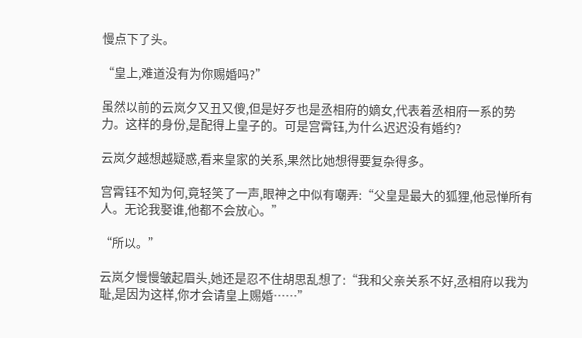慢点下了头。

“皇上,难道没有为你赐婚吗?”

虽然以前的云岚夕又丑又傻,但是好歹也是丞相府的嫡女,代表着丞相府一系的势力。这样的身份,是配得上皇子的。可是宫霄钰,为什么迟迟没有婚约?

云岚夕越想越疑惑,看来皇家的关系,果然比她想得要复杂得多。

宫霄钰不知为何,竟轻笑了一声,眼神之中似有嘲弄:“父皇是最大的狐狸,他忌惮所有人。无论我娶谁,他都不会放心。”

“所以。”

云岚夕慢慢皱起眉头,她还是忍不住胡思乱想了:“我和父亲关系不好,丞相府以我为耻,是因为这样,你才会请皇上赐婚……”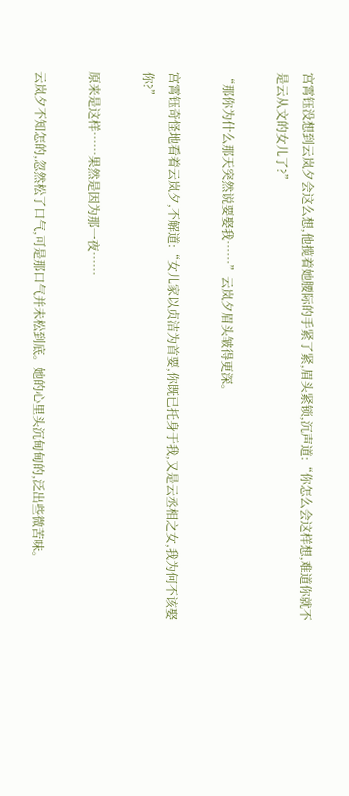宫霄钰没想到云岚夕会这么想,他揽着她腰际的手紧了紧,眉头紧锁,沉声道:“你怎么会这样想,难道你就不是云从文的女儿了?”

“那你为什么那天突然说要娶我……”云岚夕眉头皱得更深。

宫霄钰奇怪地看着云岚夕,不解道:“女儿家以贞洁为首要,你既已托身于我,又是云丞相之女,我为何不该娶你?”

原来是这样……果然是因为那一夜……

云岚夕不知怎的,忽然松了口气,可是那口气并未松到底。她的心里头沉甸甸的,泛出些微苦味。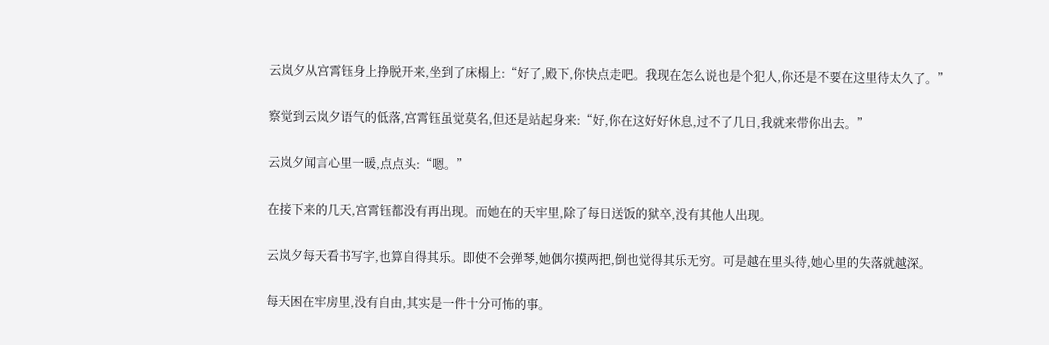云岚夕从宫霄钰身上挣脱开来,坐到了床榻上:“好了,殿下,你快点走吧。我现在怎么说也是个犯人,你还是不要在这里待太久了。”

察觉到云岚夕语气的低落,宫霄钰虽觉莫名,但还是站起身来:“好,你在这好好休息,过不了几日,我就来带你出去。”

云岚夕闻言心里一暖,点点头:“嗯。”

在接下来的几天,宫霄钰都没有再出现。而她在的天牢里,除了每日送饭的狱卒,没有其他人出现。

云岚夕每天看书写字,也算自得其乐。即使不会弹琴,她偶尔摸两把,倒也觉得其乐无穷。可是越在里头待,她心里的失落就越深。

每天困在牢房里,没有自由,其实是一件十分可怖的事。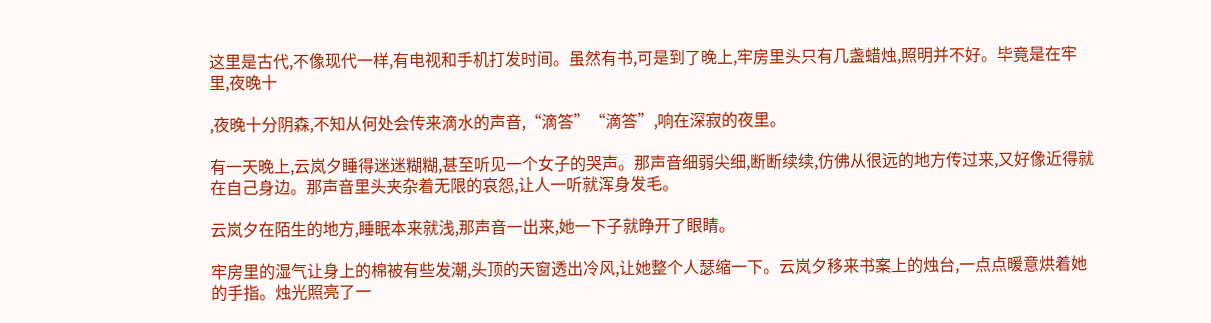这里是古代,不像现代一样,有电视和手机打发时间。虽然有书,可是到了晚上,牢房里头只有几盏蜡烛,照明并不好。毕竟是在牢里,夜晚十

,夜晚十分阴森,不知从何处会传来滴水的声音,“滴答”“滴答”,响在深寂的夜里。

有一天晚上,云岚夕睡得迷迷糊糊,甚至听见一个女子的哭声。那声音细弱尖细,断断续续,仿佛从很远的地方传过来,又好像近得就在自己身边。那声音里头夹杂着无限的哀怨,让人一听就浑身发毛。

云岚夕在陌生的地方,睡眠本来就浅,那声音一出来,她一下子就睁开了眼睛。

牢房里的湿气让身上的棉被有些发潮,头顶的天窗透出冷风,让她整个人瑟缩一下。云岚夕移来书案上的烛台,一点点暖意烘着她的手指。烛光照亮了一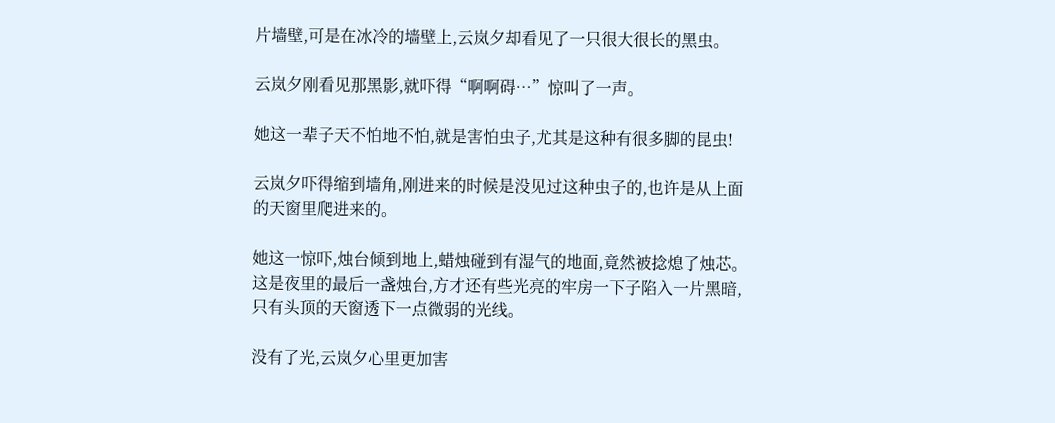片墙壁,可是在冰冷的墙壁上,云岚夕却看见了一只很大很长的黑虫。

云岚夕刚看见那黑影,就吓得“啊啊碍…”惊叫了一声。

她这一辈子天不怕地不怕,就是害怕虫子,尤其是这种有很多脚的昆虫!

云岚夕吓得缩到墙角,刚进来的时候是没见过这种虫子的,也许是从上面的天窗里爬进来的。

她这一惊吓,烛台倾到地上,蜡烛碰到有湿气的地面,竟然被捻熄了烛芯。这是夜里的最后一盏烛台,方才还有些光亮的牢房一下子陷入一片黑暗,只有头顶的天窗透下一点微弱的光线。

没有了光,云岚夕心里更加害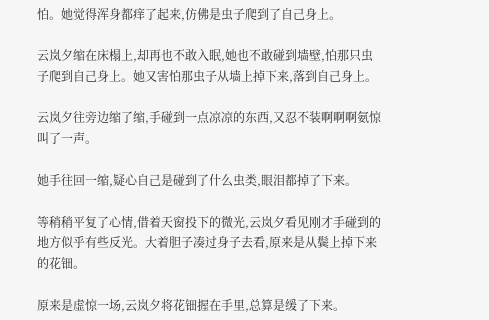怕。她觉得浑身都痒了起来,仿佛是虫子爬到了自己身上。

云岚夕缩在床榻上,却再也不敢入眠,她也不敢碰到墙壁,怕那只虫子爬到自己身上。她又害怕那虫子从墙上掉下来,落到自己身上。

云岚夕往旁边缩了缩,手碰到一点凉凉的东西,又忍不装啊啊啊氨惊叫了一声。

她手往回一缩,疑心自己是碰到了什么虫类,眼泪都掉了下来。

等稍稍平复了心情,借着天窗投下的微光,云岚夕看见刚才手碰到的地方似乎有些反光。大着胆子凑过身子去看,原来是从鬓上掉下来的花钿。

原来是虚惊一场,云岚夕将花钿握在手里,总算是缓了下来。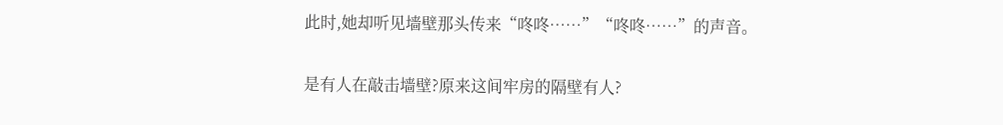此时,她却听见墙壁那头传来“咚咚……”“咚咚……”的声音。

是有人在敲击墙壁?原来这间牢房的隔壁有人?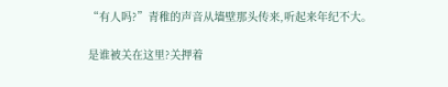“有人吗?”青稚的声音从墙壁那头传来,听起来年纪不大。

是谁被关在这里?关押着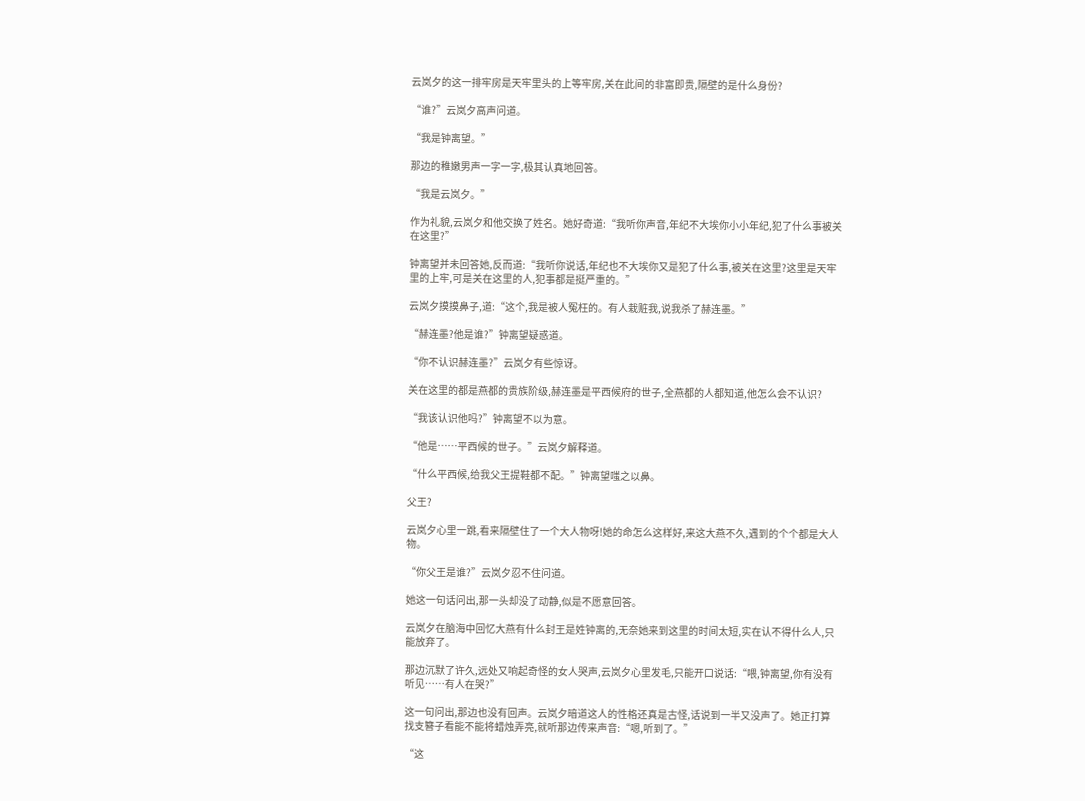云岚夕的这一排牢房是天牢里头的上等牢房,关在此间的非富即贵,隔壁的是什么身份?

“谁?”云岚夕高声问道。

“我是钟离望。”

那边的稚嫩男声一字一字,极其认真地回答。

“我是云岚夕。”

作为礼貌,云岚夕和他交换了姓名。她好奇道:“我听你声音,年纪不大埃你小小年纪,犯了什么事被关在这里?”

钟离望并未回答她,反而道:“我听你说话,年纪也不大埃你又是犯了什么事,被关在这里?这里是天牢里的上牢,可是关在这里的人,犯事都是挺严重的。”

云岚夕摸摸鼻子,道:“这个,我是被人冤枉的。有人栽赃我,说我杀了赫连墨。”

“赫连墨?他是谁?”钟离望疑惑道。

“你不认识赫连墨?”云岚夕有些惊讶。

关在这里的都是燕都的贵族阶级,赫连墨是平西候府的世子,全燕都的人都知道,他怎么会不认识?

“我该认识他吗?”钟离望不以为意。

“他是……平西候的世子。”云岚夕解释道。

“什么平西候,给我父王提鞋都不配。”钟离望嗤之以鼻。

父王?

云岚夕心里一跳,看来隔壁住了一个大人物呀!她的命怎么这样好,来这大燕不久,遇到的个个都是大人物。

“你父王是谁?”云岚夕忍不住问道。

她这一句话问出,那一头却没了动静,似是不愿意回答。

云岚夕在脑海中回忆大燕有什么封王是姓钟离的,无奈她来到这里的时间太短,实在认不得什么人,只能放弃了。

那边沉默了许久,远处又响起奇怪的女人哭声,云岚夕心里发毛,只能开口说话:“喂,钟离望,你有没有听见……有人在哭?”

这一句问出,那边也没有回声。云岚夕暗道这人的性格还真是古怪,话说到一半又没声了。她正打算找支簪子看能不能将蜡烛弄亮,就听那边传来声音:“嗯,听到了。”

“这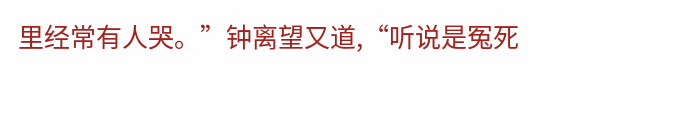里经常有人哭。”钟离望又道,“听说是冤死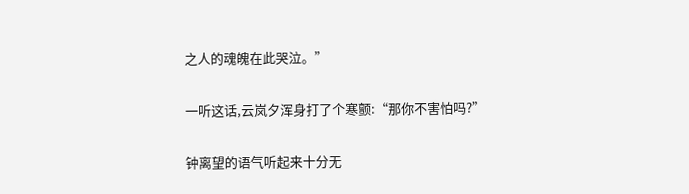之人的魂魄在此哭泣。”

一听这话,云岚夕浑身打了个寒颤:“那你不害怕吗?”

钟离望的语气听起来十分无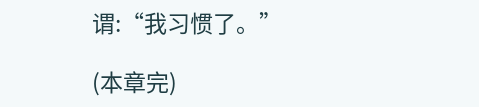谓:“我习惯了。”

(本章完)